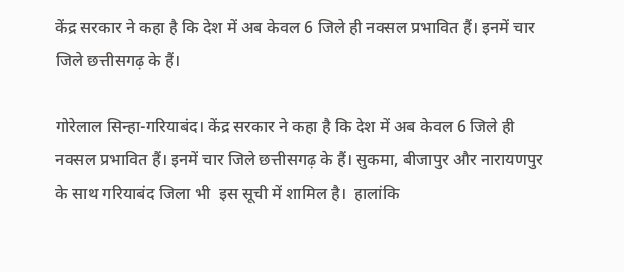केंद्र सरकार ने कहा है कि देश में अब केवल 6 जिले ही नक्सल प्रभावित हैं। इनमें चार जिले छत्तीसगढ़ के हैं।

गोरेलाल सिन्हा-गरियाबंद। केंद्र सरकार ने कहा है कि देश में अब केवल 6 जिले ही नक्सल प्रभावित हैं। इनमें चार जिले छत्तीसगढ़ के हैं। सुकमा, बीजापुर और नारायणपुर के साथ गरियाबंद जिला भी  इस सूची में शामिल है।  हालांकि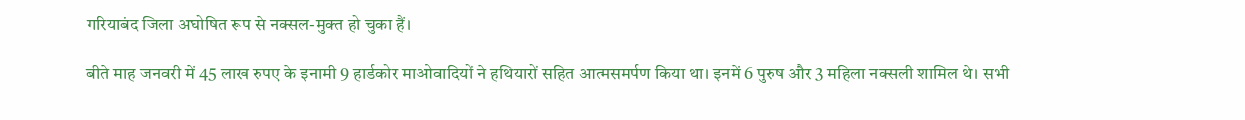गरियाबंद जिला अघोषित रूप से नक्सल-मुक्त हो चुका हैं।

बीते माह जनवरी में 45 लाख रुपए के इनामी 9 हार्डकोर माओवादियों ने हथियारों सहित आत्मसमर्पण किया था। इनमें 6 पुरुष और 3 महिला नक्सली शामिल थे। सभी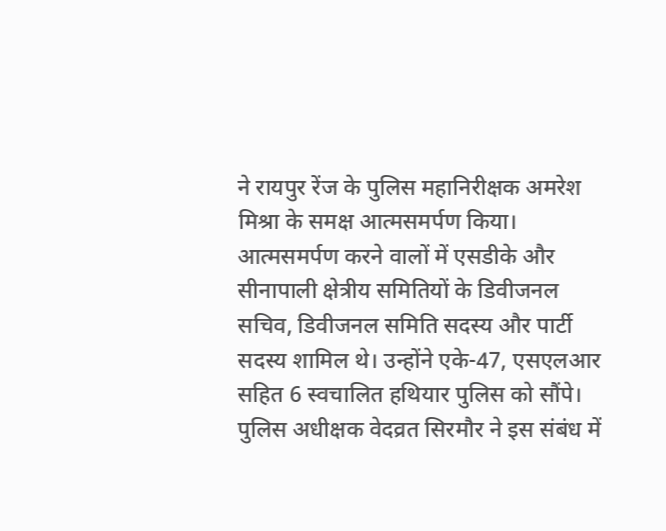ने रायपुर रेंज के पुलिस महानिरीक्षक अमरेश मिश्रा के समक्ष आत्मसमर्पण किया। आत्मसमर्पण करने वालों में एसडीके और सीनापाली क्षेत्रीय समितियों के डिवीजनल सचिव, डिवीजनल समिति सदस्य और पार्टी सदस्य शामिल थे। उन्होंने एके-47, एसएलआर सहित 6 स्वचालित हथियार पुलिस को सौंपे। पुलिस अधीक्षक वेदव्रत सिरमौर ने इस संबंध में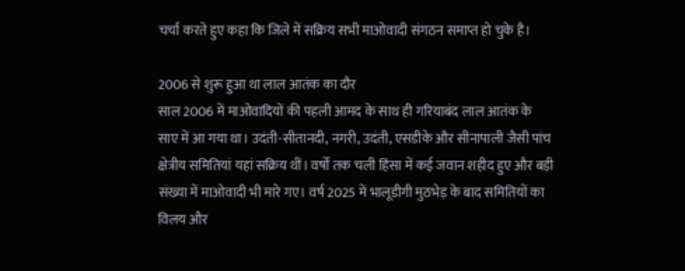चर्चा करते हुए कहा कि जिले में सक्रिय सभी माओवादी संगठन समाप्त हो चुके है।

2006 से शुरू हुआ था लाल आतंक का दौर
साल 2006 में माओवादियों की पहली आमद के साथ ही गरियाबंद लाल आतंक के साए में आ गया था। उदंती-सीतानदी, नगरी, उदंती, एसडीके और सीनापाली जैसी पांच क्षेत्रीय समितियां यहां सक्रिय थीं। वर्षों तक चली हिंसा में कई जवान शहीद हुए और बड़ी संख्या में माओवादी भी मारे गए। वर्ष 2025 में भालूडीगी मुठभेड़ के बाद समितियों का विलय और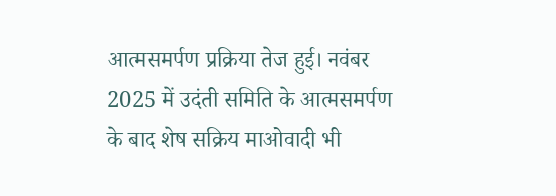आत्मसमर्पण प्रक्रिया तेज हुई। नवंबर 2025 में उदंती समिति के आत्मसमर्पण के बाद शेष सक्रिय माओवादी भी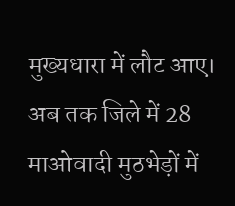मुख्यधारा में लौट आए। अब तक जिले में 28 माओवादी मुठभेड़ों में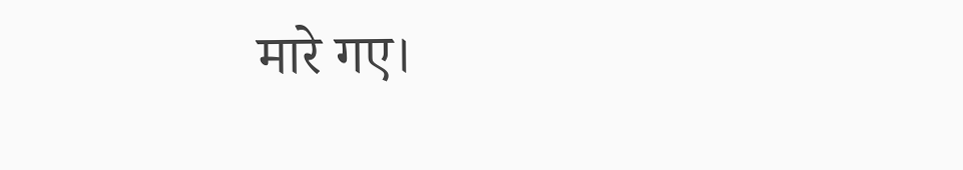मारे गए।